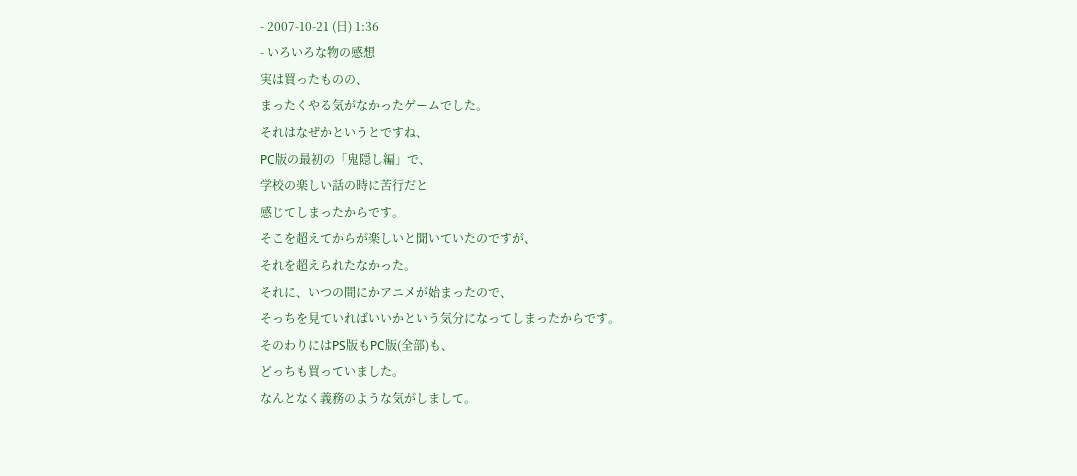- 2007-10-21 (日) 1:36
- いろいろな物の感想
実は買ったものの、
まったくやる気がなかったゲームでした。
それはなぜかというとですね、
PC版の最初の「鬼隠し編」で、
学校の楽しい話の時に苦行だと
感じてしまったからです。
そこを超えてからが楽しいと聞いていたのですが、
それを超えられたなかった。
それに、いつの間にかアニメが始まったので、
そっちを見ていればいいかという気分になってしまったからです。
そのわりにはPS版もPC版(全部)も、
どっちも買っていました。
なんとなく義務のような気がしまして。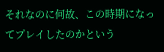それなのに何故、この時期になってプレイしたのかという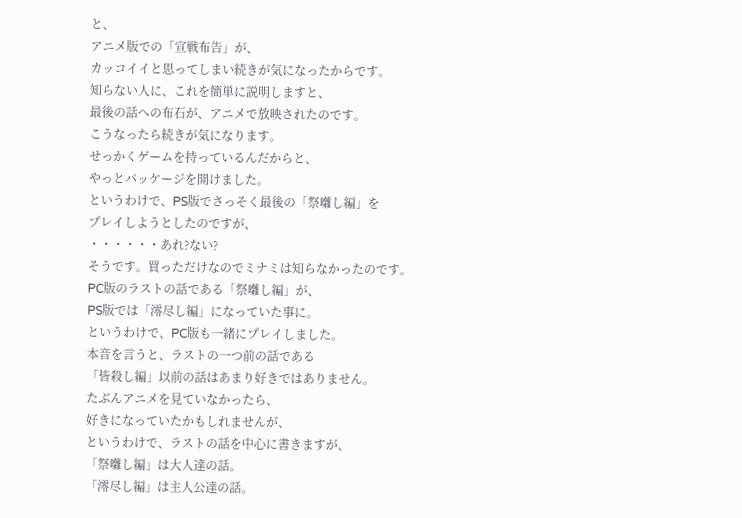と、
アニメ版での「宣戦布告」が、
カッコイイと思ってしまい続きが気になったからです。
知らない人に、これを簡単に説明しますと、
最後の話への布石が、アニメで放映されたのです。
こうなったら続きが気になります。
せっかくゲームを持っているんだからと、
やっとパッケージを開けました。
というわけで、PS版でさっそく最後の「祭囃し編」を
プレイしようとしたのですが、
・・・・・・あれ?ない?
そうです。買っただけなのでミナミは知らなかったのです。
PC版のラストの話である「祭囃し編」が、
PS版では「澪尽し編」になっていた事に。
というわけで、PC版も一緒にプレイしました。
本音を言うと、ラストの一つ前の話である
「皆殺し編」以前の話はあまり好きではありません。
たぶんアニメを見ていなかったら、
好きになっていたかもしれませんが、
というわけで、ラストの話を中心に書きますが、
「祭囃し編」は大人達の話。
「澪尽し編」は主人公達の話。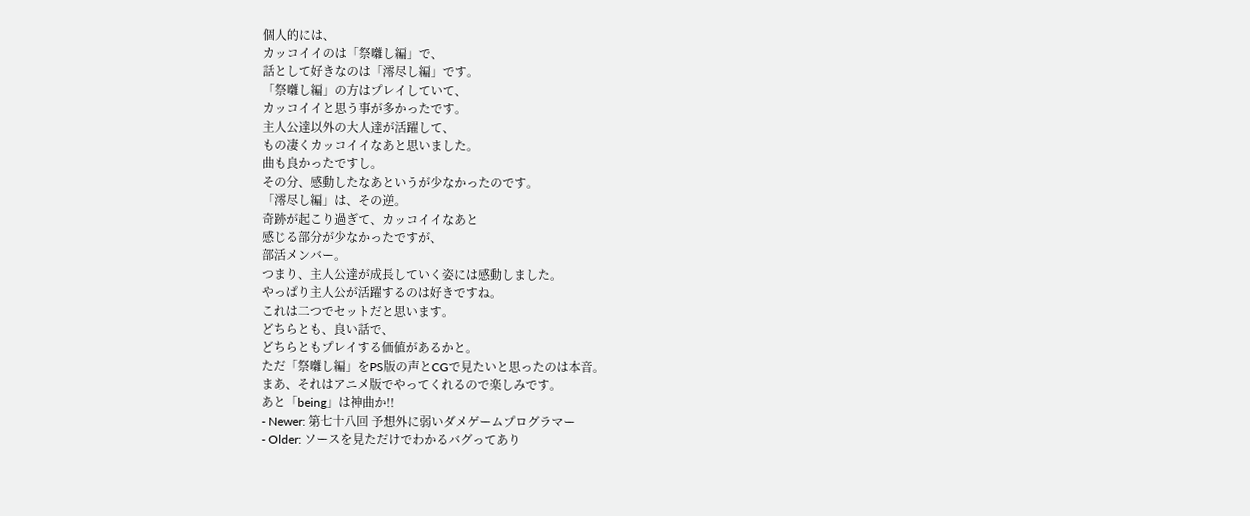個人的には、
カッコイイのは「祭囃し編」で、
話として好きなのは「澪尽し編」です。
「祭囃し編」の方はプレイしていて、
カッコイイと思う事が多かったです。
主人公達以外の大人達が活躍して、
もの凄くカッコイイなあと思いました。
曲も良かったですし。
その分、感動したなあというが少なかったのです。
「澪尽し編」は、その逆。
奇跡が起こり過ぎて、カッコイイなあと
感じる部分が少なかったですが、
部活メンバー。
つまり、主人公達が成長していく姿には感動しました。
やっぱり主人公が活躍するのは好きですね。
これは二つでセットだと思います。
どちらとも、良い話で、
どちらともプレイする価値があるかと。
ただ「祭囃し編」をPS版の声とCGで見たいと思ったのは本音。
まあ、それはアニメ版でやってくれるので楽しみです。
あと「being」は神曲か!!
- Newer: 第七十八回 予想外に弱いダメゲームプログラマー
- Older: ソースを見ただけでわかるバグってあり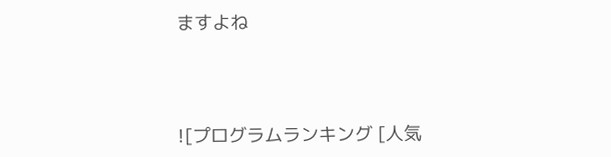ますよね




![プログラムランキング [人気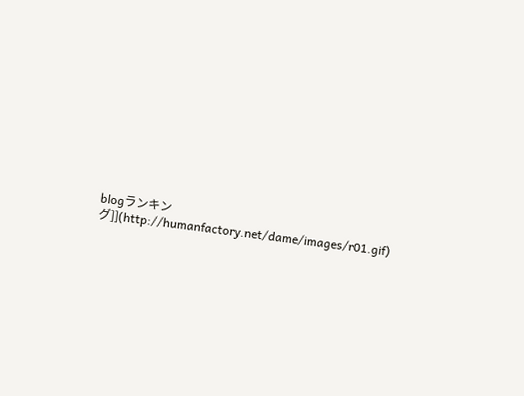blogランキング]](http://humanfactory.net/dame/images/r01.gif)